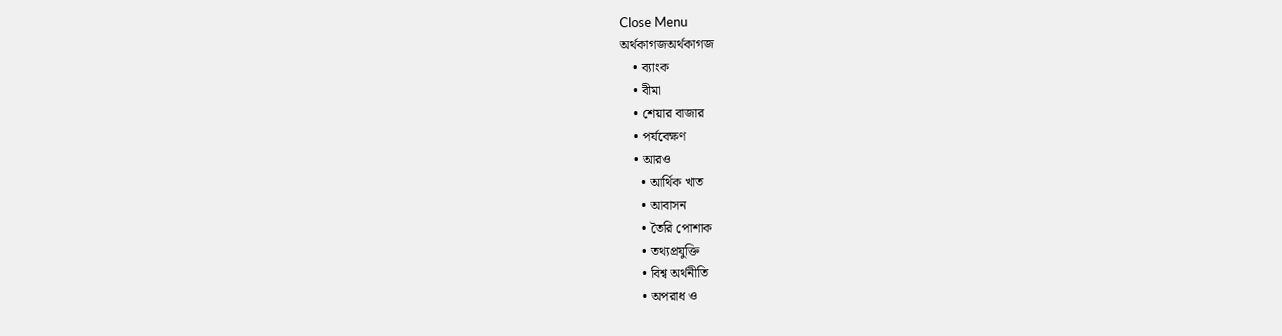Close Menu
অর্থকাগজঅর্থকাগজ
    • ব্যাংক
    • বীমা
    • শেয়ার বাজার
    • পর্যবেক্ষণ
    • আরও
      • আর্থিক খাত
      • আবাসন
      • তৈরি পোশাক
      • তথ্যপ্রযুক্তি
      • বিশ্ব অর্থনীতি
      • অপরাধ ও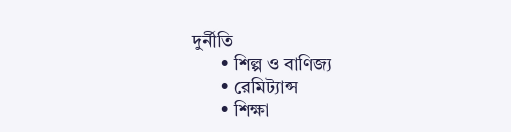দুর্নীতি
      • শিল্প ও বাণিজ্য
      • রেমিট্যান্স
      • শিক্ষা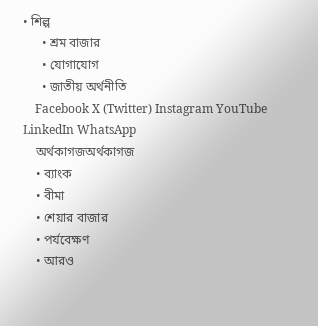• শিল্প
      • শ্রম বাজার
      • যোগাযোগ
      • জাতীয় অর্থনীতি
    Facebook X (Twitter) Instagram YouTube LinkedIn WhatsApp
    অর্থকাগজঅর্থকাগজ
    • ব্যাংক
    • বীমা
    • শেয়ার বাজার
    • পর্যবেক্ষণ
    • আরও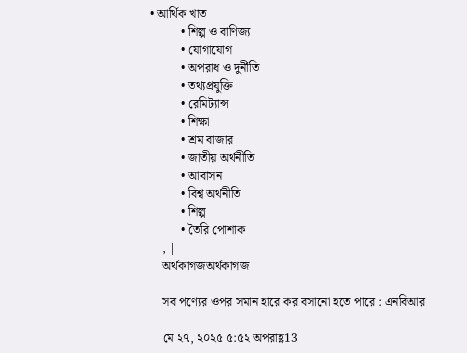• আর্থিক খাত
          • শিল্প ও বাণিজ্য
          • যোগাযোগ
          • অপরাধ ও দুর্নীতি
          • তথ্যপ্রযুক্তি
          • রেমিট্যান্স
          • শিক্ষা
          • শ্রম বাজার
          • জাতীয় অর্থনীতি
          • আবাসন
          • বিশ্ব অর্থনীতি
          • শিল্প
          • তৈরি পোশাক
    , |
    অর্থকাগজঅর্থকাগজ

    সব পণ্যের ওপর সমান হারে কর বসানো হতে পারে : এনবিআর

    মে ২৭, ২০২৫ ৫:৫২ অপরাহ্ণ13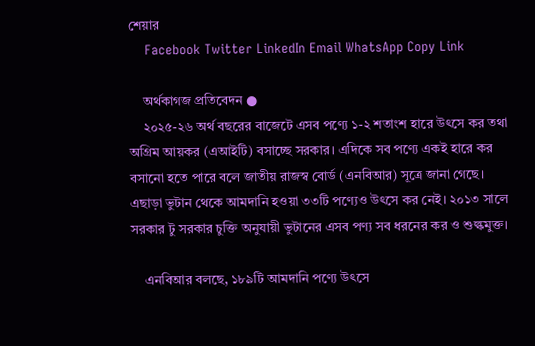শেয়ার
    Facebook Twitter LinkedIn Email WhatsApp Copy Link

    অর্থকাগজ প্রতিবেদন ●
    ২০২৫-২৬ অর্থ বছরের বাজেটে এসব পণ্যে ১-২ শতাংশ হারে উৎসে কর তথা অগ্রিম আয়কর (এআইটি) বসাচ্ছে সরকার। এদিকে সব পণ্যে একই হারে কর বসানো হতে পারে বলে জাতীয় রাজস্ব বোর্ড (এনবিআর) সূত্রে জানা গেছে। এছাড়া ভুটান থেকে আমদানি হওয়া ৩৩টি পণ্যেও উৎসে কর নেই। ২০১৩ সালে সরকার টু সরকার চুক্তি অনুযায়ী ভুটানের এসব পণ্য সব ধরনের কর ও শুল্কমুক্ত।

    এনবিআর বলছে, ১৮৯টি আমদানি পণ্যে উৎসে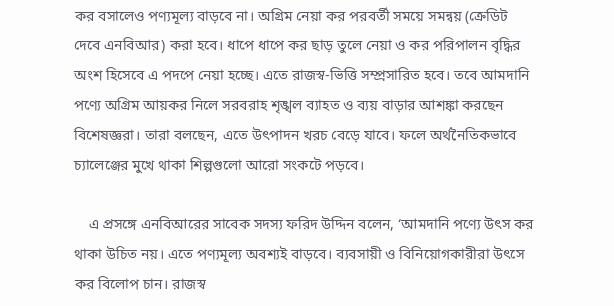কর বসালেও পণ্যমূল্য বাড়বে না। অগ্রিম নেয়া কর পরবর্তী সময়ে সমন্বয় (ক্রেডিট দেবে এনবিআর) করা হবে। ধাপে ধাপে কর ছাড় তুলে নেয়া ও কর পরিপালন বৃদ্ধির অংশ হিসেবে এ পদপে নেয়া হচ্ছে। এতে রাজস্ব-ভিত্তি সম্প্রসারিত হবে। তবে আমদানি পণ্যে অগ্রিম আয়কর নিলে সরবরাহ শৃঙ্খল ব্যাহত ও ব্যয় বাড়ার আশঙ্কা করছেন বিশেষজ্ঞরা। তারা বলছেন, এতে উৎপাদন খরচ বেড়ে যাবে। ফলে অর্থনৈতিকভাবে চ্যালেঞ্জের মুখে থাকা শিল্পগুলো আরো সংকটে পড়বে।

    এ প্রসঙ্গে এনবিআরের সাবেক সদস্য ফরিদ উদ্দিন বলেন, ‘আমদানি পণ্যে উৎস কর থাকা উচিত নয়। এতে পণ্যমূল্য অবশ্যই বাড়বে। ব্যবসায়ী ও বিনিয়োগকারীরা উৎসে কর বিলোপ চান। রাজস্ব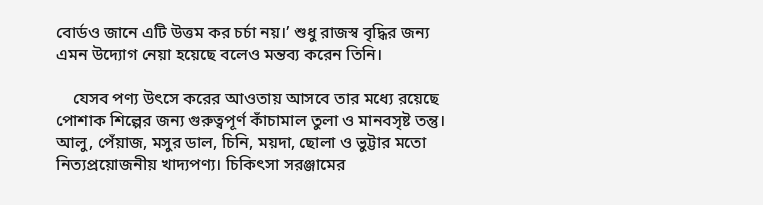বোর্ডও জানে এটি উত্তম কর চর্চা নয়।’ শুধু রাজস্ব বৃদ্ধির জন্য এমন উদ্যোগ নেয়া হয়েছে বলেও মন্তব্য করেন তিনি।

    যেসব পণ্য উৎসে করের আওতায় আসবে তার মধ্যে রয়েছে পোশাক শিল্পের জন্য গুরুত্বপূর্ণ কাঁচামাল তুলা ও মানবসৃষ্ট তন্তু। আলু, পেঁয়াজ, মসুর ডাল, চিনি, ময়দা, ছোলা ও ভুট্টার মতো নিত্যপ্রয়োজনীয় খাদ্যপণ্য। চিকিৎসা সরঞ্জামের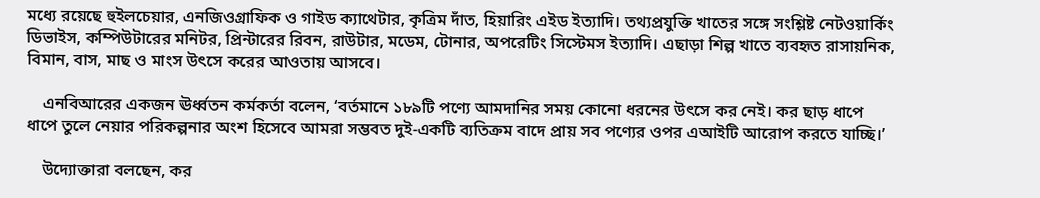মধ্যে রয়েছে হুইলচেয়ার, এনজিওগ্রাফিক ও গাইড ক্যাথেটার, কৃত্রিম দাঁত, হিয়ারিং এইড ইত্যাদি। তথ্যপ্রযুক্তি খাতের সঙ্গে সংশ্লিষ্ট নেটওয়ার্কিং ডিভাইস, কম্পিউটারের মনিটর, প্রিন্টারের রিবন, রাউটার, মডেম, টোনার, অপরেটিং সিস্টেমস ইত্যাদি। এছাড়া শিল্প খাতে ব্যবহৃত রাসায়নিক, বিমান, বাস, মাছ ও মাংস উৎসে করের আওতায় আসবে।

    এনবিআরের একজন ঊর্ধ্বতন কর্মকর্তা বলেন, ‘বর্তমানে ১৮৯টি পণ্যে আমদানির সময় কোনো ধরনের উৎসে কর নেই। কর ছাড় ধাপে ধাপে তুলে নেয়ার পরিকল্পনার অংশ হিসেবে আমরা সম্ভবত দুই-একটি ব্যতিক্রম বাদে প্রায় সব পণ্যের ওপর এআইটি আরোপ করতে যাচ্ছি।’

    উদ্যোক্তারা বলছেন, কর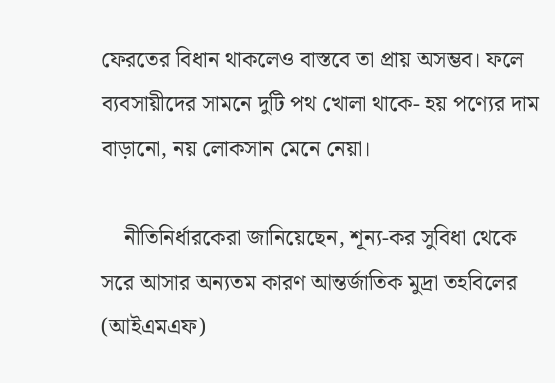ফেরতের বিধান থাকলেও বাস্তবে তা প্রায় অসম্ভব। ফলে ব্যবসায়ীদের সামনে দুটি পথ খোলা থাকে- হয় পণ্যের দাম বাড়ানো, নয় লোকসান মেনে নেয়া।

    নীতিনির্ধারকেরা জানিয়েছেন, শূন্য-কর সুবিধা থেকে সরে আসার অন্যতম কারণ আন্তর্জাতিক মুদ্রা তহবিলের (আইএমএফ)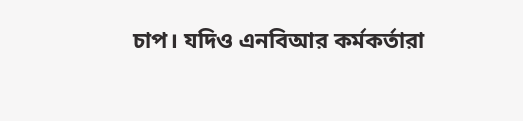চাপ। যদিও এনবিআর কর্মকর্তারা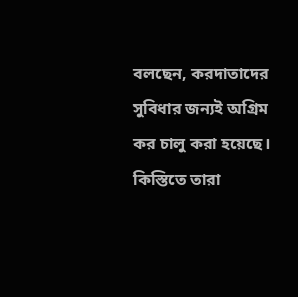বলছেন, করদাতাদের সুবিধার জন্যই অগ্রিম কর চালু করা হয়েছে। কিস্তিতে তারা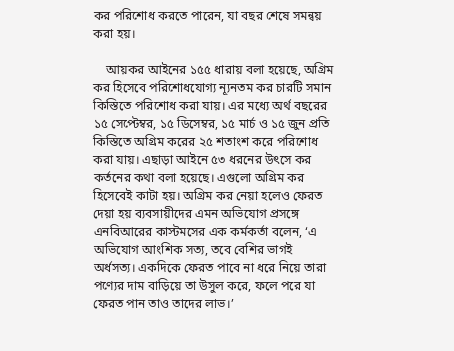কর পরিশোধ করতে পারেন, যা বছর শেষে সমন্বয় করা হয়।

    আয়কর আইনের ১৫৫ ধারায় বলা হয়েছে, অগ্রিম কর হিসেবে পরিশোধযোগ্য ন্যূনতম কর চারটি সমান কিস্তিতে পরিশোধ করা যায়। এর মধ্যে অর্থ বছরের ১৫ সেপ্টেম্বর, ১৫ ডিসেম্বর, ১৫ মার্চ ও ১৫ জুন প্রতি কিস্তিতে অগ্রিম করের ২৫ শতাংশ করে পরিশোধ করা যায়। এছাড়া আইনে ৫৩ ধরনের উৎসে কর কর্তনের কথা বলা হয়েছে। এগুলো অগ্রিম কর হিসেবেই কাটা হয়। অগ্রিম কর নেয়া হলেও ফেরত দেয়া হয় ব্যবসায়ীদের এমন অভিযোগ প্রসঙ্গে এনবিআরের কাস্টমসের এক কর্মকর্তা বলেন, ‘এ অভিযোগ আংশিক সত্য, তবে বেশির ভাগই অর্ধসত্য। একদিকে ফেরত পাবে না ধরে নিয়ে তারা পণ্যের দাম বাড়িয়ে তা উসুল করে, ফলে পরে যা ফেরত পান তাও তাদের লাভ।’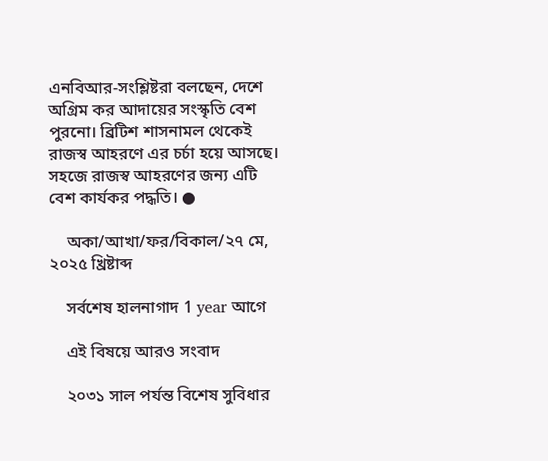এনবিআর-সংশ্লিষ্টরা বলছেন, দেশে অগ্রিম কর আদায়ের সংস্কৃতি বেশ পুরনো। ব্রিটিশ শাসনামল থেকেই রাজস্ব আহরণে এর চর্চা হয়ে আসছে। সহজে রাজস্ব আহরণের জন্য এটি বেশ কার্যকর পদ্ধতি। ●

    অকা/আখা/ফর/বিকাল/২৭ মে, ২০২৫ খ্রিষ্টাব্দ

    সর্বশেষ হালনাগাদ 1 year আগে

    এই বিষয়ে আরও সংবাদ

    ২০৩১ সাল পর্যন্ত বিশেষ সুবিধার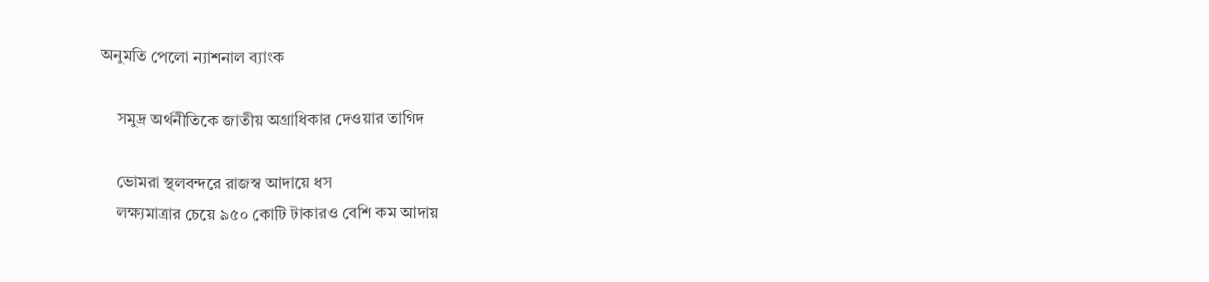অনুমতি পেলো ন্যাশনাল ব্যাংক

    সমুদ্র অর্থনীতিকে জাতীয় অগ্রাধিকার দেওয়ার তাগিদ

    ভোমরা স্থলবন্দরে রাজস্ব আদায়ে ধস
    লক্ষ্যমাত্রার চেয়ে ৯৫০ কোটি টাকারও বেশি কম আদায়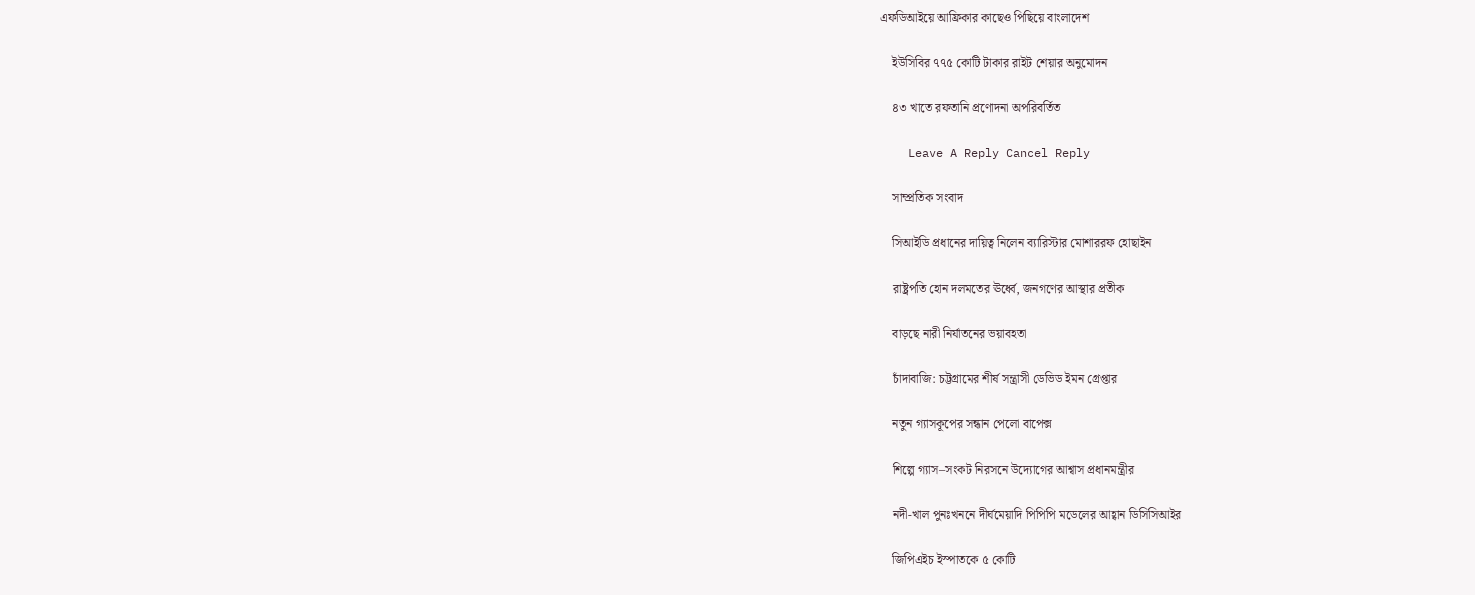এফডিআইয়ে আফ্রিকার কাছেও পিছিয়ে বাংলাদেশ

    ইউসিবির ৭৭৫ কোটি টাকার রাইট শেয়ার অনুমোদন

    ৪৩ খাতে রফতানি প্রণোদনা অপরিবর্তিত

    Leave A Reply Cancel Reply

    সাম্প্রতিক সংবাদ

    সিআইডি প্রধানের দায়িত্ব নিলেন ব্যারিস্টার মোশাররফ হোছাইন

    রাষ্ট্রপতি হোন দলমতের ঊর্ধ্বে, জনগণের আস্থার প্রতীক

    বাড়ছে নারী নির্যাতনের ভয়াবহতা

    চাঁদাবাজি: চট্টগ্রামের শীর্ষ সন্ত্রাসী ডেভিড ইমন গ্রেপ্তার

    নতুন গ্যাসকূপের সন্ধান পেলো বাপেক্স

    শিল্পে গ্যাস–সংকট নিরসনে উদ্যোগের আশ্বাস প্রধানমন্ত্রীর

    নদী-খাল পুনঃখননে দীর্ঘমেয়াদি পিপিপি মডেলের আহ্বান ডিসিসিআইর

    জিপিএইচ ইস্পাতকে ৫ কোটি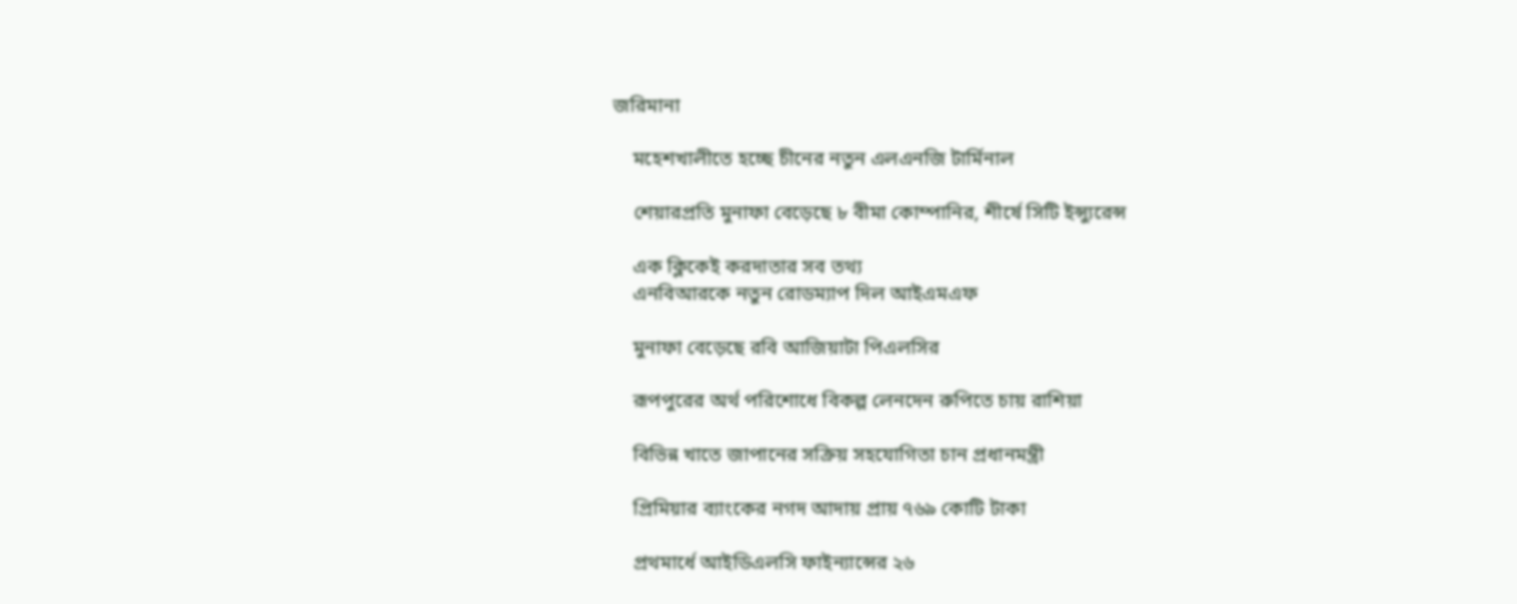জরিমানা

    মহেশখালীতে হচ্ছে চীনের নতুন এলএনজি টার্মিনাল

    শেয়ারপ্রতি মুনাফা বেড়েছে ৮ বীমা কোম্পানির, শীর্ষে সিটি ইন্স্যুরেন্স

    এক ক্লিকেই করদাতার সব তথ্য
    এনবিআরকে নতুন রোডম্যাপ দিল আইএমএফ

    মুনাফা বেড়েছে রবি আজিয়াটা পিএলসির

    রূপপুরের অর্থ পরিশোধে বিকল্প লেনদেন রুপিতে চায় রাশিয়া

    বিভিন্ন খাতে জাপানের সক্রিয় সহযোগিতা চান প্রধানমন্ত্রী

    প্রিমিয়ার ব্যাংকের নগদ আদায় প্রায় ৭৬৯ কোটি টাকা

    প্রথমার্ধে আইডিএলসি ফাইন্যান্সের ২৬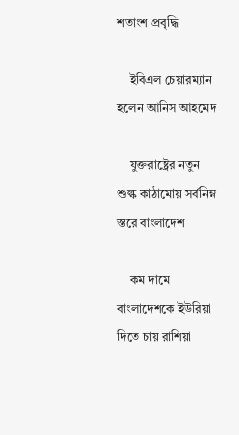শতাংশ প্রবৃদ্ধি

    ইবিএল চেয়ারম্যান হলেন আনিস আহমেদ

    যুক্তরাষ্ট্রের নতুন শুল্ক কাঠামোয় সর্বনিম্ন স্তরে বাংলাদেশ

    কম দামে বাংলাদেশকে ইউরিয়া দিতে চায় রাশিয়া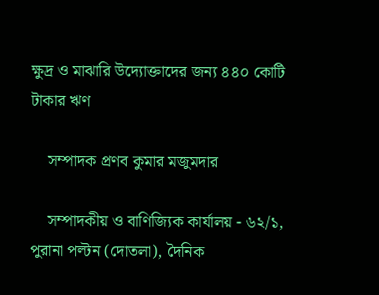ক্ষুদ্র ও মাঝারি উদ্যোক্তাদের জন্য ৪৪০ কোটি টাকার ঋণ

    সম্পাদক প্রণব কুমার মজুমদার

    সম্পাদকীয় ও বাণিজ্যিক কার্যালয় - ৬২/১, পুরানা পল্টন (দোতলা), দৈনিক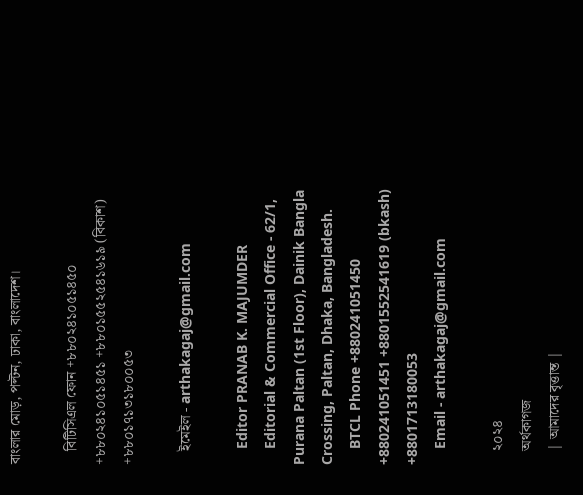বাংলার মোড়, পল্টন, ঢাকা, বাংলাদেশ।

    বিটিসিএল ফোন +৮৮০২৪১০৫১৪৫০ +৮৮০২৪১০৫১৪৫১ +৮৮০১৫৫২৫৪১৬১৯ (বিকাশ) +৮৮০১৭১৩১৮০০৫৩

    ইমেইল - arthakagaj@gmail.com

    Editor PRANAB K. MAJUMDER
    Editorial & Commercial Office - 62/1, Purana Paltan (1st Floor), Dainik Bangla Crossing, Paltan, Dhaka, Bangladesh.
    BTCL Phone +880241051450 +880241051451 +8801552541619 (bkash) +8801713180053
    Email - arthakagaj@gmail.com

    ২০২৪
    অর্থকাগজ
    | আমাদের বৃত্তান্ত |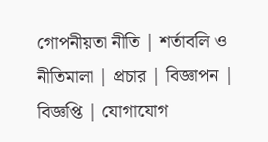গোপনীয়তা নীতি | শর্তাবলি ও নীতিমালা | প্রচার | বিজ্ঞাপন | বিজ্ঞপ্তি | যোগাযোগ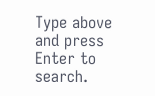Type above and press Enter to search.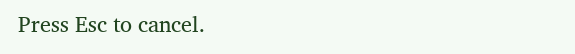Press Esc to cancel.